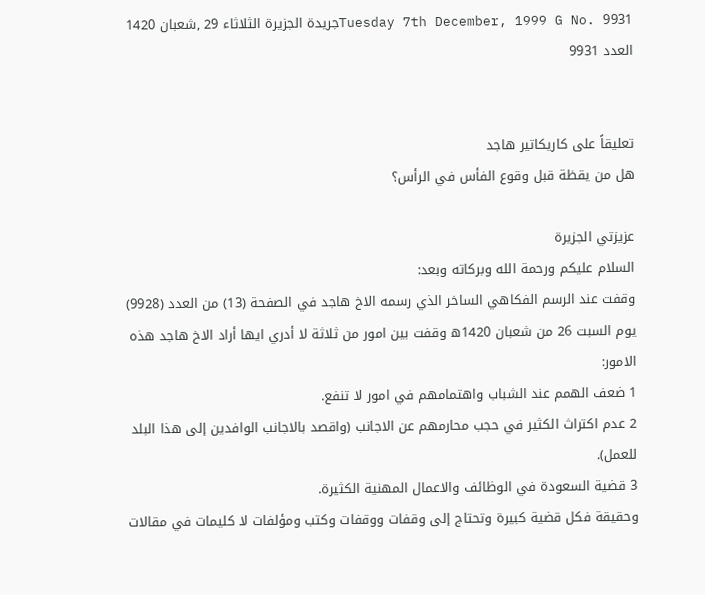Tuesday 7th December, 1999 G No. 9931جريدة الجزيرة الثلاثاء 29 ,شعبان 1420 العدد 9931


تعليقاً على كاريكاتير هاجد
هل من يقظة قبل وقوع الفأس في الرأس؟

عزيزتي الجزيرة
السلام عليكم ورحمة الله وبركاته وبعد:
وقفت عند الرسم الفكاهي الساخر الذي رسمه الاخ هاجد في الصفحة (13) من العدد (9928) يوم السبت 26 من شعبان 1420ه وقفت بين امور من ثلاثة لا أدري ايها أراد الاخ هاجد هذه الامور:
1 ضعف الهمم عند الشباب واهتمامهم في امور لا تنفع.
2 عدم اكتراث الكثير في حجب محارمهم عن الاجانب (واقصد بالاجانب الوافدين إلى هذا البلد للعمل).
3 قضية السعودة في الوظائف والاعمال المهنية الكثيرة.
وحقيقة فكل قضية كبيرة وتحتاج إلى وقفات ووقفات وكتب ومؤلفات لا كليمات في مقالات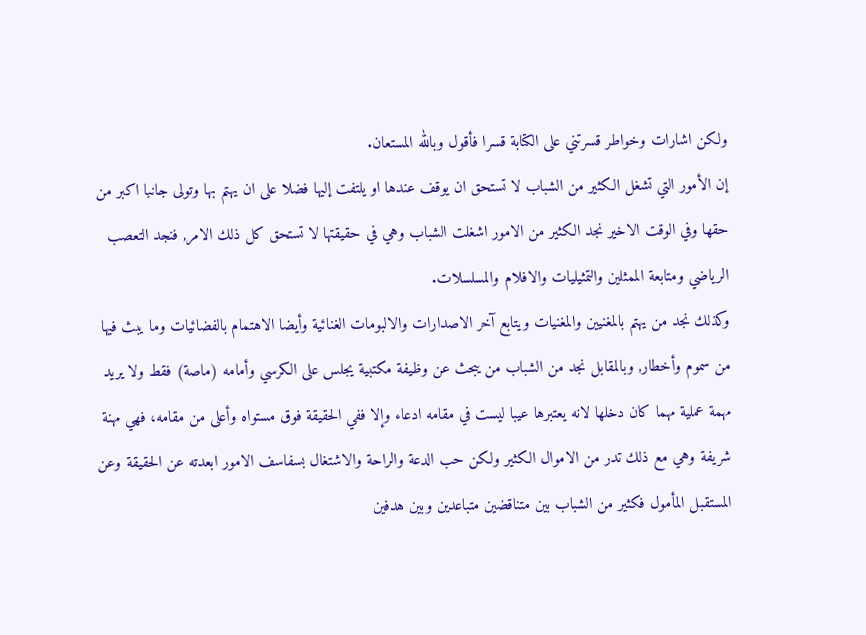ولكن اشارات وخواطر قسرتني على الكتابة قسرا فأقول وبالله المستعان.
إن الأمور التي تشغل الكثير من الشباب لا تستحق ان يوقف عندها او يلتفت إليها فضلا على ان يهتم بها وتولى جانبا اكبر من حقها وفي الوقت الاخير نجد الكثير من الامور اشغلت الشباب وهي في حقيقتها لا تستحق كل ذلك الامر, فنجد التعصب الرياضي ومتابعة الممثلين والتمثيليات والافلام والمسلسلات.
وكذلك نجد من يهتم بالمغنيين والمغنيات ويتابع آخر الاصدارات والالبومات الغنائية وأيضا الاهتمام بالفضائيات وما يبث فيها من سموم وأخطار, وبالمقابل نجد من الشباب من يبحث عن وظيفة مكتبية يجلس على الكرسي وأمامه (ماصة) فقط ولا يريد مهمة عملية مهما كان دخلها لانه يعتبرها عيبا ليست في مقامه ادعاء وإلا ففي الحقيقة فوق مستواه وأعلى من مقامه، فهي مهنة شريفة وهي مع ذلك تدر من الاموال الكثير ولكن حب الدعة والراحة والاشتغال بسفاسف الامور ابعدته عن الحقيقة وعن المستقبل المأمول فكثير من الشباب بين متناقضين متباعدين وبين هدفين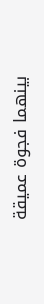بينهما فجوة عميقة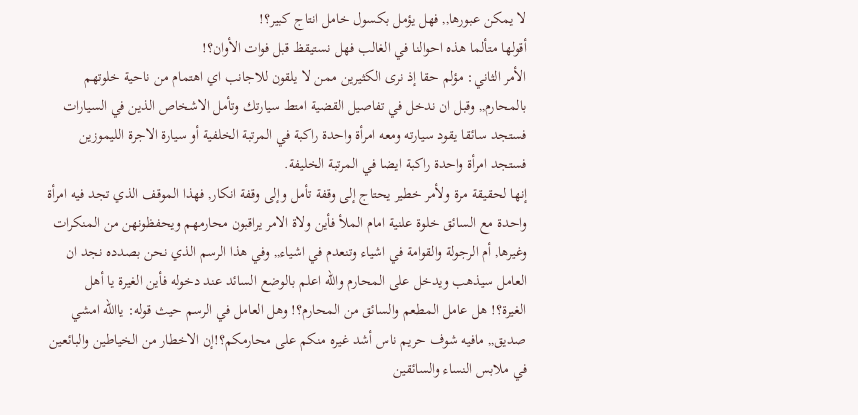لا يمكن عبورها,, فهل يؤمل بكسول خامل انتاج كبير؟!
أقولها متألما هذه احوالنا في الغالب فهل نستيقظ قبل فوات الأوان؟!
الأمر الثاني: مؤلم حقا إذ نرى الكثيرين ممن لا يلقون للاجانب اي اهتمام من ناحية خلوتهم بالمحارم,, وقبل ان ندخل في تفاصيل القضية امتط سيارتك وتأمل الاشخاص الذين في السيارات فستجد سائقا يقود سيارته ومعه امرأة واحدة راكبة في المرتبة الخلفية أو سيارة الاجرة الليموزين فستجد امرأة واحدة راكبة ايضا في المرتبة الخليفة.
إنها لحقيقة مرة ولأمر خطير يحتاج إلى وقفة تأمل وإلى وقفة انكار, فهذا الموقف الذي تجد فيه امرأة واحدة مع السائق خلوة علنية امام الملأ فأين ولاة الامر يراقبون محارمهم ويحفظونهن من المنكرات وغيرها, أم الرجولة والقوامة في اشياء وتنعدم في اشياء,, وفي هذا الرسم الذي نحن بصدده نجد ان العامل سيذهب ويدخل على المحارم والله اعلم بالوضع السائد عند دخوله فأين الغيرة يا أهل الغيرة؟! هل عامل المطعم والسائق من المحارم؟! وهل العامل في الرسم حيث قوله: ياالله امشي صديق,, مافيه شوف حريم ناس أشد غيره منكم على محارمكم؟!إن الاخطار من الخياطين والبائعين في ملابس النساء والسائقين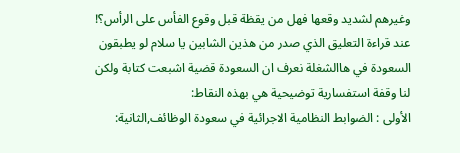وغيرهم لشديد وقعها فهل من يقظة قبل وقوع الفأس على الرأس؟!
عند قراءة التعليق الذي صدر من هذين الشابين يا سلام لو يطبقون السعودة في هاالشغلة نعرف ان السعودة قضية اشبعت كتابة ولكن لنا وقفة استفسارية توضيحية هي بهذه النقاط:
الأولى : الضوابط النظامية الاجرائية في سعودة الوظائف,الثانية: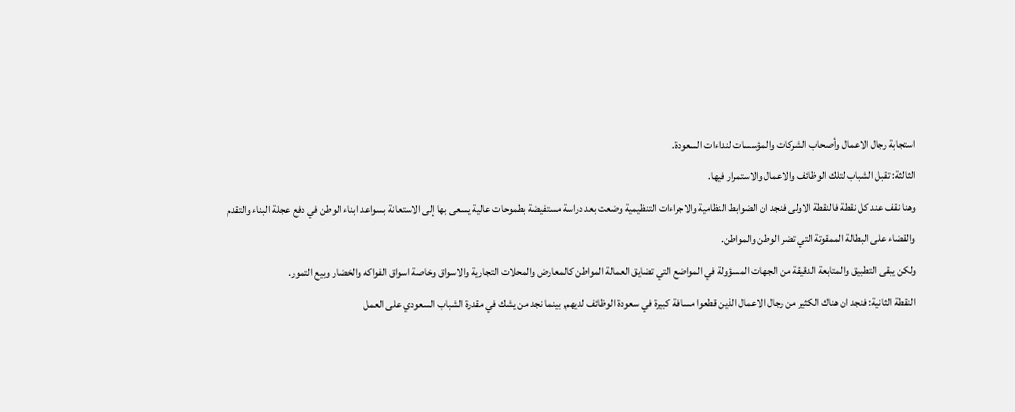استجابة رجال الاعمال وأصحاب الشركات والمؤسسات لنداءات السعودة.
الثالثة: تقبل الشباب لتلك الوظائف والاعمال والاستمرار فيها.
وهنا نقف عند كل نقطة فالنقطة الاولى فنجد ان الضوابط النظامية والاجراءات التنظيمية وضعت بعد دراسة مستفيضة بطموحات عالية يسعى بها إلى الاستعانة بسواعد ابناء الوطن في دفع عجلة البناء والتقدم والقضاء على البطالة الممقوتة التي تضر الوطن والمواطن.
ولكن يبقى التطبيق والمتابعة الدقيقة من الجهات المسؤولة في المواضع التي تضايق العمالة المواطن كالمعارض والمحلات التجارية والاسواق وخاصة اسواق الفواكه والخضار وبيع التمور.
النقطة الثانية: فنجد ان هناك الكثير من رجال الاعمال الذين قطعوا مسافة كبيرة في سعودة الوظائف لديهم, بينما نجد من يشك في مقدرة الشباب السعودي على العمل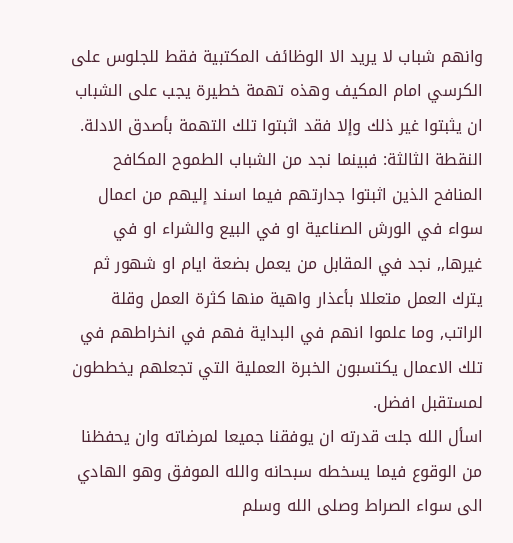وانهم شباب لا يريد الا الوظائف المكتبية فقط للجلوس على الكرسي امام المكيف وهذه تهمة خطيرة يجب على الشباب ان يثبتوا غير ذلك وإلا فقد اثبتوا تلك التهمة بأصدق الادلة.
النقطة الثالثة: فبينما نجد من الشباب الطموح المكافح المنافح الذين اثبتوا جدارتهم فيما اسند إليهم من اعمال سواء في الورش الصناعية او في البيع والشراء او في غيرها,, نجد في المقابل من يعمل بضعة ايام او شهور ثم يترك العمل متعللا بأعذار واهية منها كثرة العمل وقلة الراتب, وما علموا انهم في البداية فهم في انخراطهم في تلك الاعمال يكتسبون الخبرة العملية التي تجعلهم يخططون لمستقبل افضل.
اسأل الله جلت قدرته ان يوفقنا جميعا لمرضاته وان يحفظنا من الوقوع فيما يسخطه سبحانه والله الموفق وهو الهادي الى سواء الصراط وصلى الله وسلم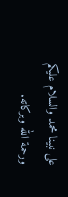على نبينا محمد والسلام عليكم ورحمة الله وبركاته.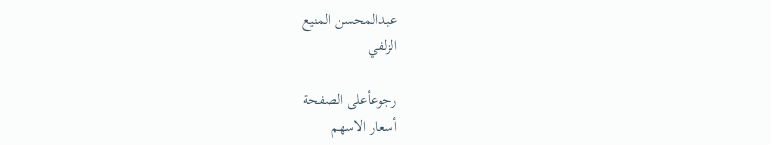عبدالمحسن المنيع
الزلفي

رجوعأعلى الصفحة
أسعار الاسهم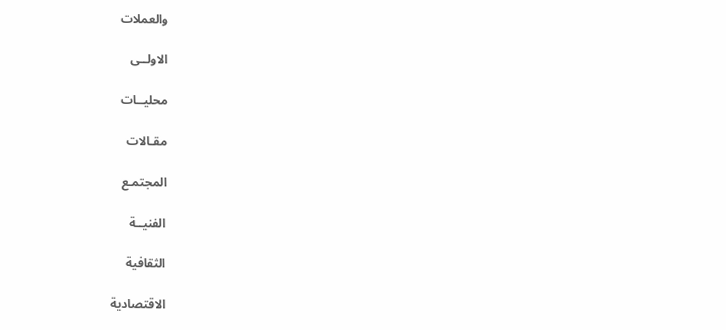والعملات

الاولــى

محليــات

مقـالات

المجتمـع

الفنيــة

الثقافية

الاقتصادية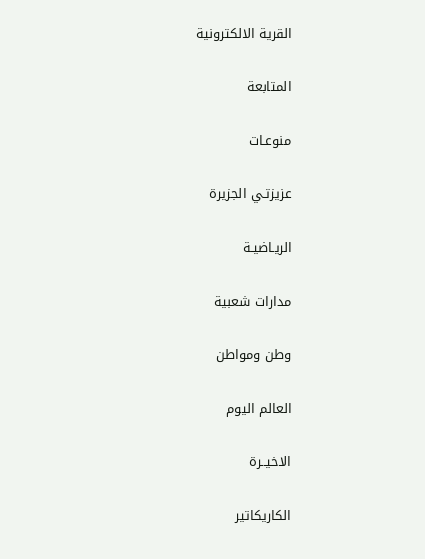القرية الالكترونية

المتابعة

منوعـات

عزيزتـي الجزيرة

الريـاضيـة

مدارات شعبية

وطن ومواطن

العالم اليوم

الاخيــرة

الكاريكاتير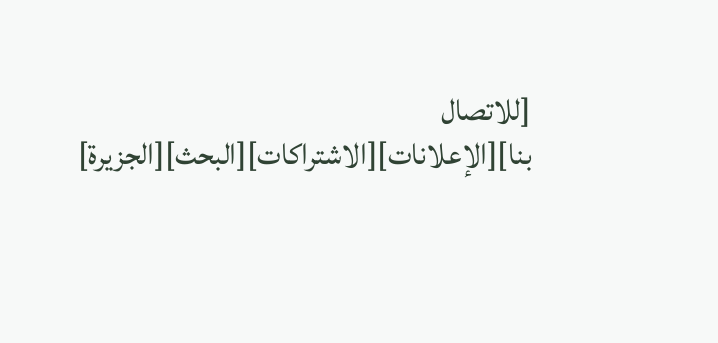[للاتصال بنا][الإعلانات][الاشتراكات][البحث][الجزيرة]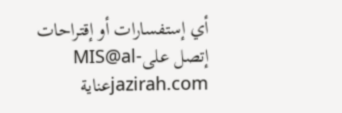أي إستفسارات أو إقتراحات إتصل علىMIS@al-jazirah.comعناية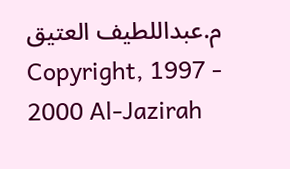م.عبداللطيف العتيق
Copyright, 1997 - 2000 Al-Jazirah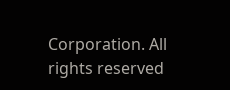Corporation. All rights reserved